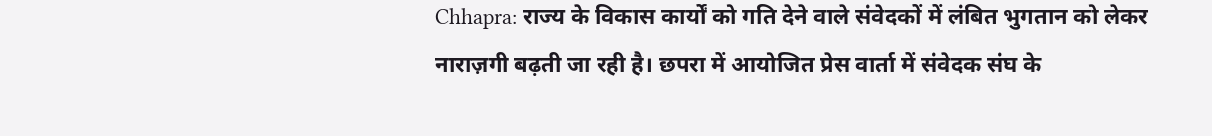Chhapra: राज्य के विकास कार्यों को गति देने वाले संवेदकों में लंबित भुगतान को लेकर नाराज़गी बढ़ती जा रही है। छपरा में आयोजित प्रेस वार्ता में संवेदक संघ के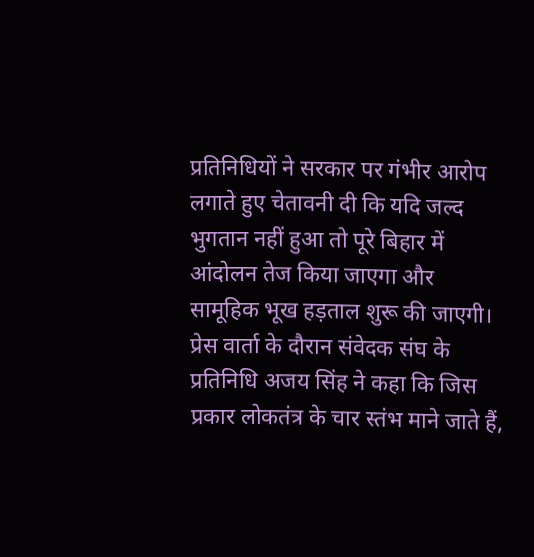प्रतिनिधियों ने सरकार पर गंभीर आरोप लगाते हुए चेतावनी दी कि यदि जल्द भुगतान नहीं हुआ तो पूरे बिहार में आंदोलन तेज किया जाएगा और सामूहिक भूख हड़ताल शुरू की जाएगी।
प्रेस वार्ता के दौरान संवेदक संघ के प्रतिनिधि अजय सिंह ने कहा कि जिस प्रकार लोकतंत्र के चार स्तंभ माने जाते हैं,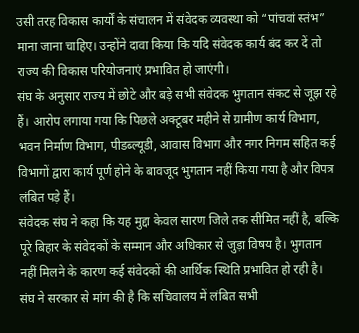उसी तरह विकास कार्यों के संचालन में संवेदक व्यवस्था को “पांचवां स्तंभ” माना जाना चाहिए। उन्होंने दावा किया कि यदि संवेदक कार्य बंद कर दें तो राज्य की विकास परियोजनाएं प्रभावित हो जाएंगी।
संघ के अनुसार राज्य में छोटे और बड़े सभी संवेदक भुगतान संकट से जूझ रहे हैं। आरोप लगाया गया कि पिछले अक्टूबर महीने से ग्रामीण कार्य विभाग, भवन निर्माण विभाग, पीडब्ल्यूडी, आवास विभाग और नगर निगम सहित कई विभागों द्वारा कार्य पूर्ण होने के बावजूद भुगतान नहीं किया गया है और विपत्र लंबित पड़े हैं।
संवेदक संघ ने कहा कि यह मुद्दा केवल सारण जिले तक सीमित नहीं है, बल्कि पूरे बिहार के संवेदकों के सम्मान और अधिकार से जुड़ा विषय है। भुगतान नहीं मिलने के कारण कई संवेदकों की आर्थिक स्थिति प्रभावित हो रही है।
संघ ने सरकार से मांग की है कि सचिवालय में लंबित सभी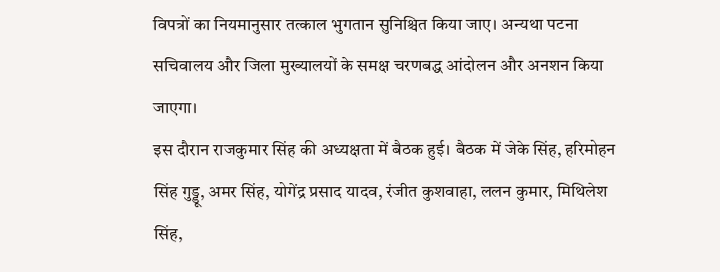विपत्रों का नियमानुसार तत्काल भुगतान सुनिश्चित किया जाए। अन्यथा पटना सचिवालय और जिला मुख्यालयों के समक्ष चरणबद्ध आंदोलन और अनशन किया जाएगा।
इस दौरान राजकुमार सिंह की अध्यक्षता में बैठक हुई। बैठक में जेके सिंह, हरिमोहन सिंह गुड्डू, अमर सिंह, योगेंद्र प्रसाद यादव, रंजीत कुशवाहा, ललन कुमार, मिथिलेश सिंह,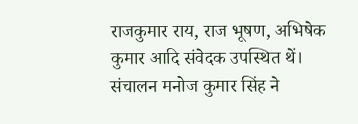राजकुमार राय, राज भूषण, अभिषेक कुमार आदि संवेदक उपस्थित थें। संचालन मनोज कुमार सिंह ने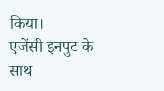किया।
एजेंसी इनपुट के साथ